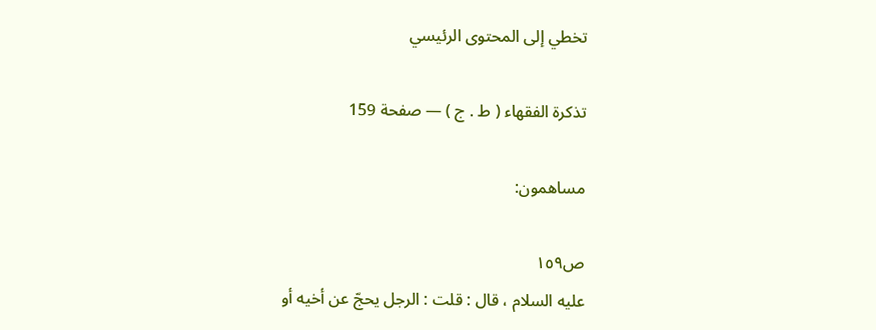تخطي إلى المحتوى الرئيسي

تذكرة الفقهاء ( ط . ج ) — صفحة 159

مساهمون:

ص١٥٩
عليه السلام ، قال : قلت : الرجل يحجّ عن أخيه أو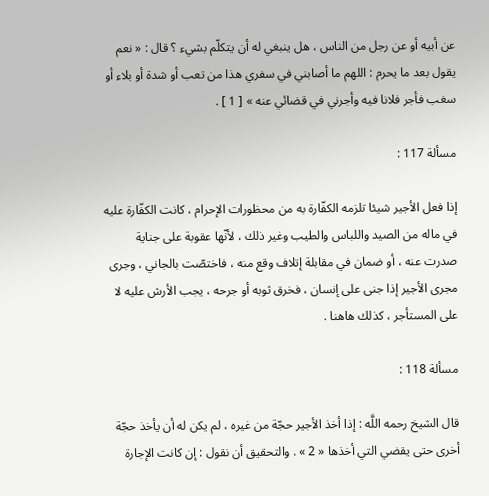عن أبيه أو عن رجل من الناس ، هل ينبغي له أن يتكلّم بشيء ؟ قال : « نعم يقول بعد ما يحرم : اللهم ما أصابني في سفري هذا من تعب أو شدة أو بلاء أو سغب فأجر فلانا فيه وأجرني في قضائي عنه » [ 1 ] .

مسألة 117 :

إذا فعل الأجير شيئا تلزمه الكفّارة به من محظورات الإحرام ، كانت الكفّارة عليه في ماله من الصيد واللباس والطيب وغير ذلك ، لأنّها عقوبة على جناية صدرت عنه ، أو ضمان في مقابلة إتلاف وقع منه ، فاختصّت بالجاني ، وجرى مجرى الأجير إذا جنى على إنسان ، فخرق ثوبه أو جرحه ، يجب الأرش عليه لا على المستأجر ، كذلك هاهنا .

مسألة 118 :

قال الشيخ رحمه اللَّه : إذا أخذ الأجير حجّة من غيره ، لم يكن له أن يأخذ حجّة أخرى حتى يقضي التي أخذها « 2 » . والتحقيق أن نقول : إن كانت الإجارة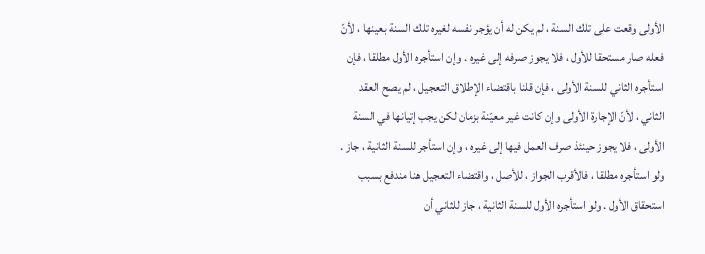الأولى وقعت على تلك السنة ، لم يكن له أن يؤجر نفسه لغيره تلك السنة بعينها ، لأنّ فعله صار مستحقا للأول ، فلا يجوز صرفه إلى غيره . وإن استأجره الأول مطلقا ، فإن استأجره الثاني للسنة الأولى ، فإن قلنا باقتضاء الإطلاق التعجيل ، لم يصح العقد الثاني ، لأنّ الإجارة الأولى وإن كانت غير معيّنة بزمان لكن يجب إتيانها في السنة الأولى ، فلا يجوز حينئذ صرف العمل فيها إلى غيره ، وإن استأجر للسنة الثانية ، جاز . ولو استأجره مطلقا ، فالأقرب الجواز ، للأصل ، واقتضاء التعجيل هنا مندفع بسبب استحقاق الأول . ولو استأجره الأول للسنة الثانية ، جاز للثاني أن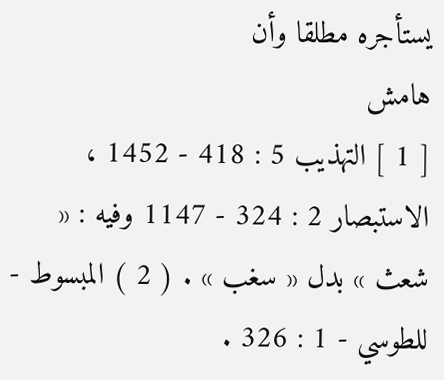يستأجره مطلقا وأن
هامش
[ 1 ] التهذيب 5 : 418 - 1452 ، الاستبصار 2 : 324 - 1147 وفيه : « شعث » بدل « سغب » . ( 2 ) المبسوط - للطوسي - 1 : 326 .